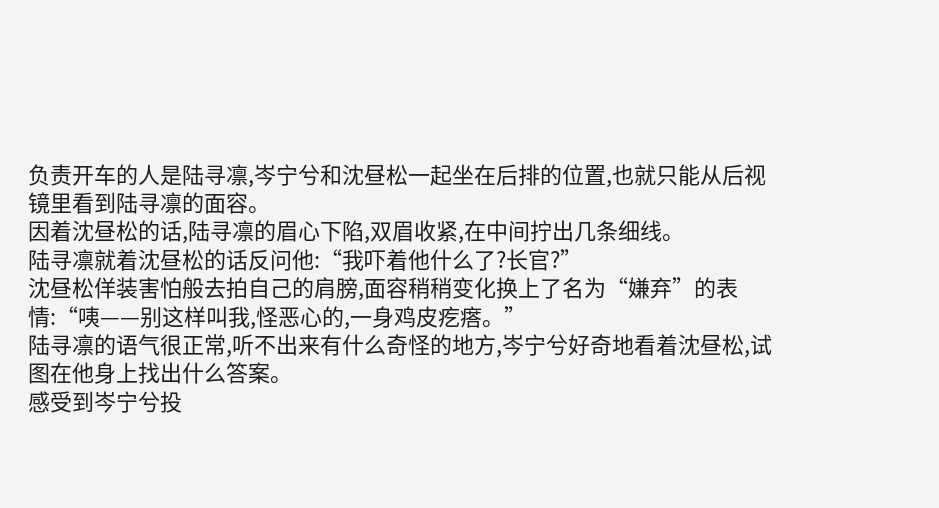负责开车的人是陆寻凛,岑宁兮和沈昼松一起坐在后排的位置,也就只能从后视镜里看到陆寻凛的面容。
因着沈昼松的话,陆寻凛的眉心下陷,双眉收紧,在中间拧出几条细线。
陆寻凛就着沈昼松的话反问他:“我吓着他什么了?长官?”
沈昼松佯装害怕般去拍自己的肩膀,面容稍稍变化换上了名为“嫌弃”的表情:“咦——别这样叫我,怪恶心的,一身鸡皮疙瘩。”
陆寻凛的语气很正常,听不出来有什么奇怪的地方,岑宁兮好奇地看着沈昼松,试图在他身上找出什么答案。
感受到岑宁兮投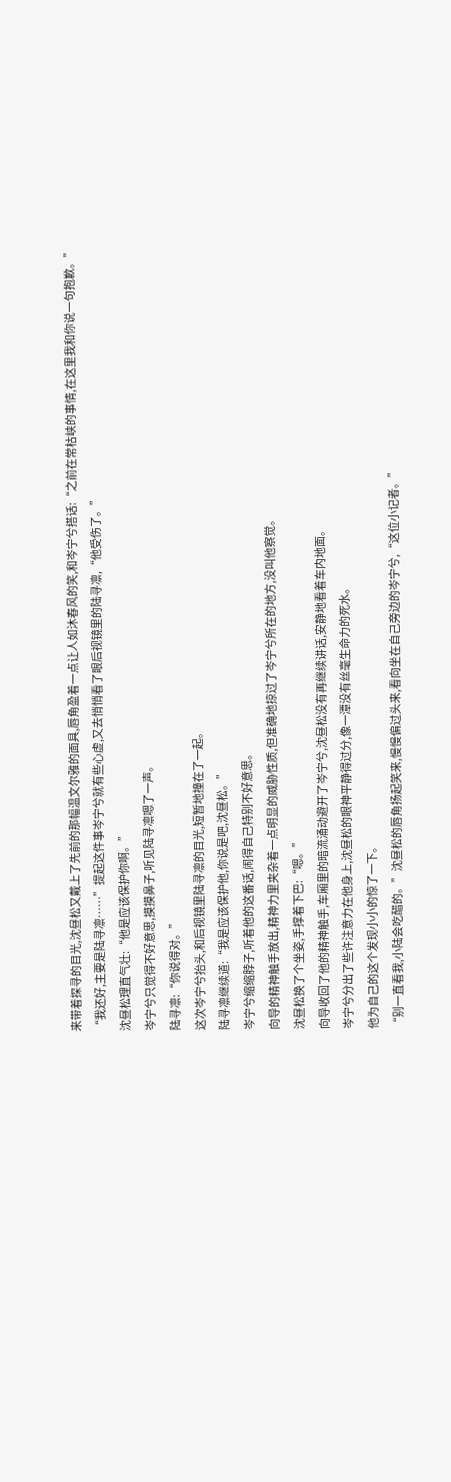来带着探寻的目光,沈昼松又戴上了先前的那幅温文尔雅的面具,唇角盈着一点让人如沐春风的笑,和岑宁兮搭话:“之前在常枯峡的事情,在这里我和你说一句抱歉。”
“我还好,主要是陆寻凛……”提起这件事岑宁兮就有些心虚,又去悄悄看了眼后视镜里的陆寻凛,“他受伤了。”
沈昼松理直气壮:“他是应该保护你啊。”
岑宁兮只觉得不好意思,摸摸鼻子,听见陆寻凛嗯了一声。
陆寻凛:“你说得对。”
这次岑宁兮抬头,和后视镜里陆寻凛的目光,短暂地撞在了一起。
陆寻凛继续道:“我是应该保护他,你说是吧,沈昼松。”
岑宁兮缩缩脖子,听着他的这番话,闹得自己特别不好意思。
向导的精神触手放出,精神力里夹杂着一点明显的威胁性质,但准确地掠过了岑宁兮所在的地方,没叫他察觉。
沈昼松换了个坐姿,手撑着下巴:“嗯。”
向导收回了他的精神触手,车厢里的暗流涌动避开了岑宁兮,沈昼松没有再继续讲话,安静地看着车内地面。
岑宁兮分出了些许注意力在他身上,沈昼松的眼神平静得过分,像一潭没有丝毫生命力的死水。
他为自己的这个发现小小的惊了一下。
“别一直看我,小陆会吃醋的。”沈昼松的唇角扬起笑来,慢慢偏过头来,看向坐在自己旁边的岑宁兮,“这位小记者。”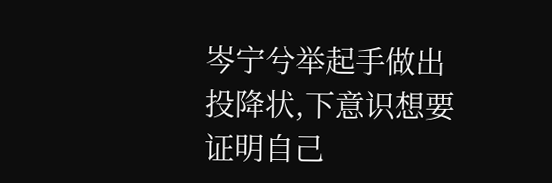岑宁兮举起手做出投降状,下意识想要证明自己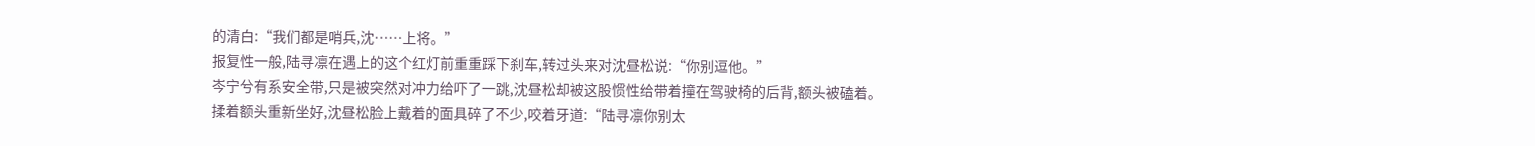的清白:“我们都是哨兵,沈……上将。”
报复性一般,陆寻凛在遇上的这个红灯前重重踩下刹车,转过头来对沈昼松说:“你别逗他。”
岑宁兮有系安全带,只是被突然对冲力给吓了一跳,沈昼松却被这股惯性给带着撞在驾驶椅的后背,额头被磕着。
揉着额头重新坐好,沈昼松脸上戴着的面具碎了不少,咬着牙道:“陆寻凛你别太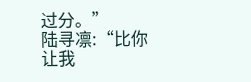过分。”
陆寻凛:“比你让我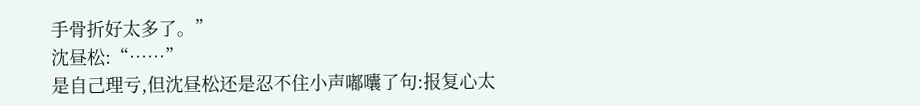手骨折好太多了。”
沈昼松:“……”
是自己理亏,但沈昼松还是忍不住小声嘟囔了句:报复心太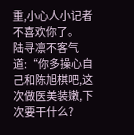重,小心人小记者不喜欢你了。
陆寻凛不客气道:“你多操心自己和陈旭棋吧,这次做医美装嫩,下次要干什么?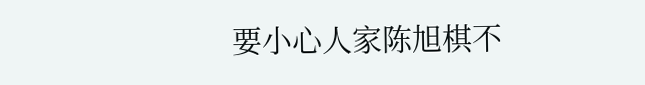要小心人家陈旭棋不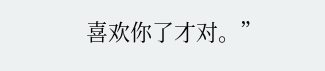喜欢你了才对。”